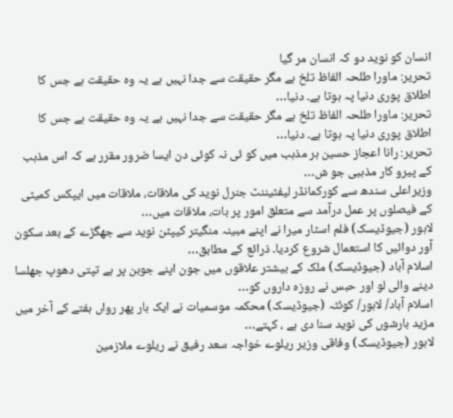انسان کو نوید دو کہ انسان مر گیا
تحریر: ماورا طلحہ الفاظ تلخ ہے مگر حقیقت سے جدا نہیں ہے یہ وہ حقیقت ہے جس کا اطلاق پوری دنیا پہ ہوتا ہے۔ دنیا…
تحریر: ماورا طلحہ الفاظ تلخ ہے مگر حقیقت سے جدا نہیں ہے یہ وہ حقیقت ہے جس کا اطلاق پوری دنیا پہ ہوتا ہے۔ دنیا…
تحریر: رانا اعجاز حسین ہر مذہب میں کو ئی نہ کوئی دن ایسا ضرور مقرر ہے کہ اس مذہب کے پیرو کار مذہبی جو ش…
وزیراعلی سندھ سے کورکمانڈر لیفٹیننٹ جنرل نوید کی ملاقات، ملاقات میں ایپکس کمیٹی کے فیصلوں پر عمل درآمد سے متعلق امور پر بات، ملاقات میں…
لاہور (جیوڈیسک) فلم اسٹار میرا نے اپنے مبینہ منگیتر کیپٹن نوید سے جھگڑے کے بعد سکون آور دوائیں کا استعمال شروع کردیا۔ ذرائع کے مطابق…
اسلام آباد (جیوڈیسک) ملک کے بیشتر علاقوں میں جون اپنے جوبن پر ہے تپتی دھوپ جھلسا دینے والی لو اور حبس نے روزہ داروں کو…
اسلام آباد/ لاہور/ کوئٹہ (جیوڈیسک) محکمہ موسمیات نے ایک بار پھر رواں ہفتے کے آخر میں مزید بارشوں کی نوید سنا دی ہے ، کہتے…
لاہور (جیوڈیسک) وفاقی وزیر ریلوے خواجہ سعد رفیق نے ریلوے ملازمین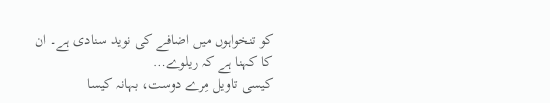کو تنخواہوں میں اضافے کی نوید سنادی ہے۔ ان کا کہنا ہے کہ ریلوے…
کیسی تاویل مِرے دوست، بہانہ کیسا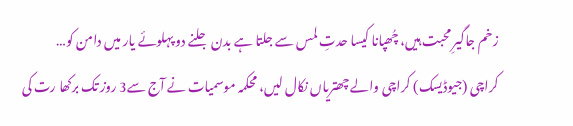زخم جاگیرِ محبت ہیں، چُھپانا کیسا حدتِ لمس سے جلتا ہے بدن جلنے دو پہلوئے یار میں دامن کو…
کراچی (جیوڈیسک) کراچی والے چھتریاں نکال لیں، محکمہ موسمیات نے آج سے3 روز تک برکھا رت کی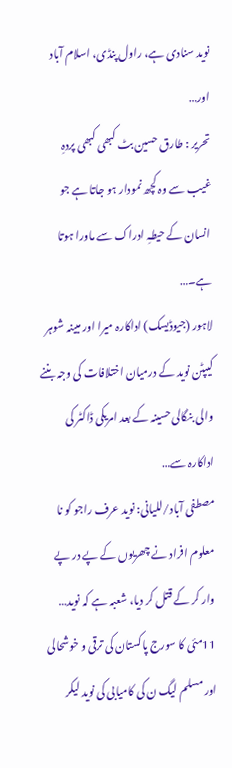نوید سنادی ہے، راول پنڈی، اسلام آباد اور…
تحریر : طارق حسین بٹ کبھی کبھی پردہِ غیب سے وہ کچھ نمودار ہو جاتا ہے جو انسان کے حیطہِ ادراک سے ماورا ہوتا ہے۔…
لاہور (جیوڈیسک) اداکارہ میرا اور مبینہ شوہر کیپٹن نوید کے درمیان اختلافات کی وجہ بننے والی بنگالی حسینہ کے بعد امریکی ڈاکٹر کی اداکارہ سے…
مصطفی آباد/للیانی: نوید عرف راجو کو نا معلوم افراد نے چھریوں کے پے در پے وار کر کے قتل کر دیا، شعبہ ہے کہ نوید…
11مئی کا سورج پاکستان کی ترقی و خوشحالی اور مسلم لیگ ن کی کامیابی کی نوید لیکر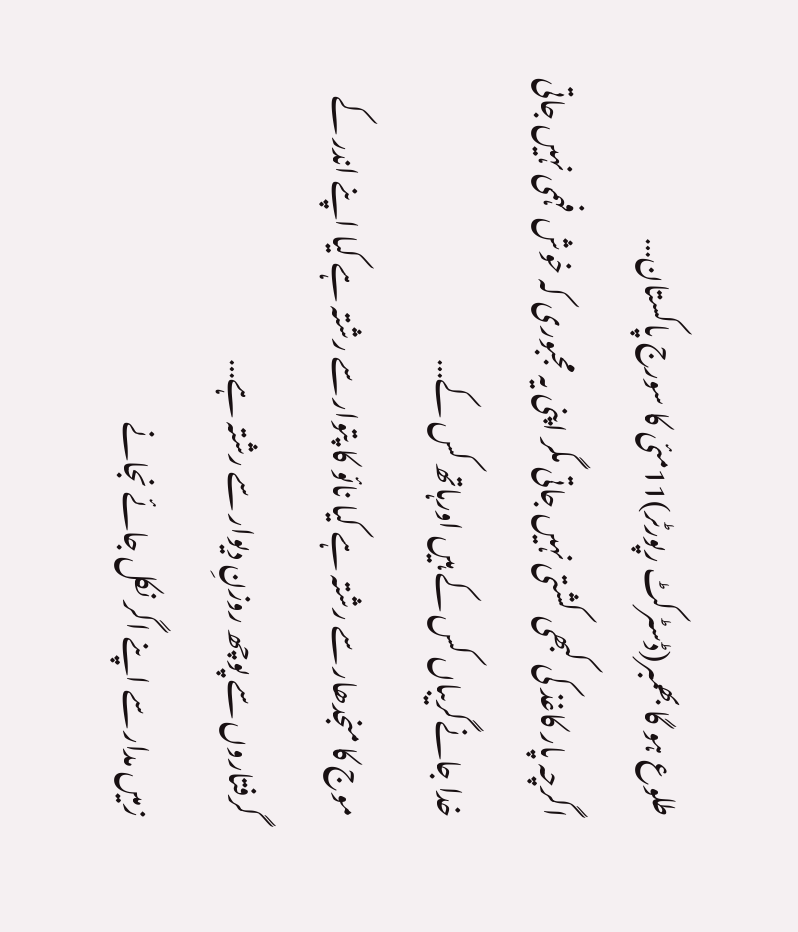طلوع ہو گا بھمبر(ڈسٹرکٹ رپورٹر)11مئی کا سورج پاکستان…
اگرچہ پار کاغذ کی کبھی کشتی نہیں جاتی مگر اپنی یہ مجبوری کہ خوش فہمی نہیں جاتی خدا جانےگریباں کس کے ہیں اورہاتھ کس کے…
موج کا منجدھار سے رشتہ ہے کیا نائو کا پتوار سے رشتہ ہے کیا اپنے اندر کے گرفتاروں سے پوچھ روزنِ دیوار سے رشتہ ہے…
زمیں مدار سے اپنے اگر نکل جائے نجانے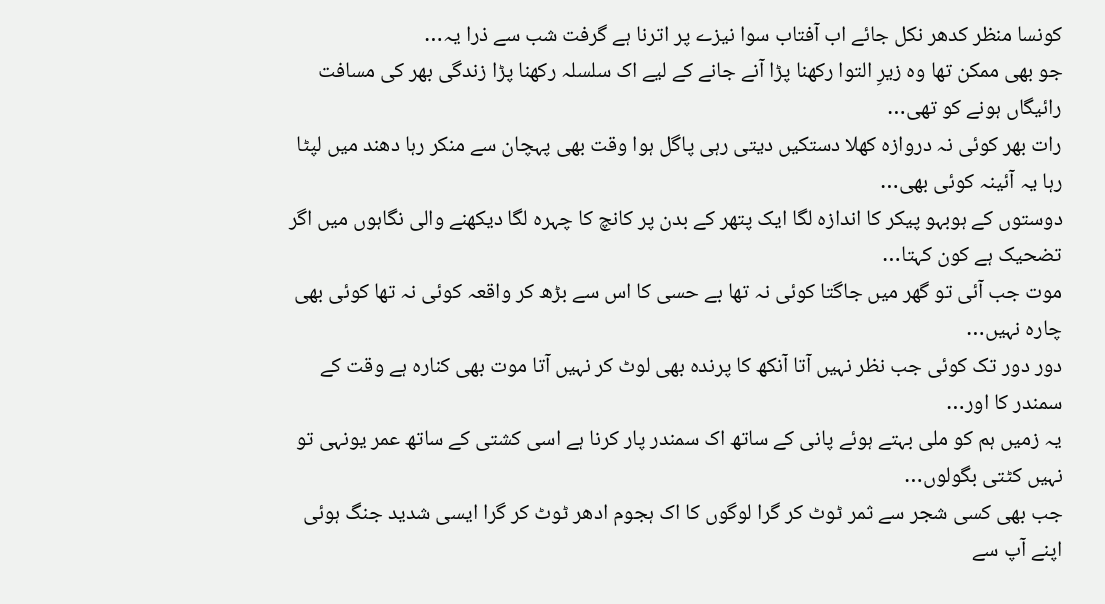کونسا منظر کدھر نکل جائے اب آفتاب سوا نیزے پر اترنا ہے گرفت شب سے ذرا یہ…
جو بھی ممکن تھا وہ زیرِ التوا رکھنا پڑا آنے جانے کے لیے اک سلسلہ رکھنا پڑا زندگی بھر کی مسافت رائیگاں ہونے کو تھی…
رات بھر کوئی نہ دروازہ کھلا دستکیں دیتی رہی پاگل ہوا وقت بھی پہچان سے منکر رہا دھند میں لپٹا رہا یہ آئینہ کوئی بھی…
دوستوں کے ہوبہو پیکر کا اندازہ لگا ایک پتھر کے بدن پر کانچ کا چہرہ لگا دیکھنے والی نگاہوں میں اگر تضحیک ہے کون کہتا…
موت جب آئی تو گھر میں جاگتا کوئی نہ تھا بے حسی کا اس سے بڑھ کر واقعہ کوئی نہ تھا کوئی بھی چارہ نہیں…
دور دور تک کوئی جب نظر نہیں آتا آنکھ کا پرندہ بھی لوٹ کر نہیں آتا موت بھی کنارہ ہے وقت کے سمندر کا اور…
یہ زمیں ہم کو ملی بہتے ہوئے پانی کے ساتھ اک سمندر پار کرنا ہے اسی کشتی کے ساتھ عمر یونہی تو نہیں کٹتی بگولوں…
جب بھی کسی شجر سے ثمر ٹوٹ کر گرا لوگوں کا اک ہجوم ادھر ٹوٹ کر گرا ایسی شدید جنگ ہوئی اپنے آپ سے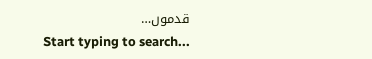قدموں…
Start typing to search...